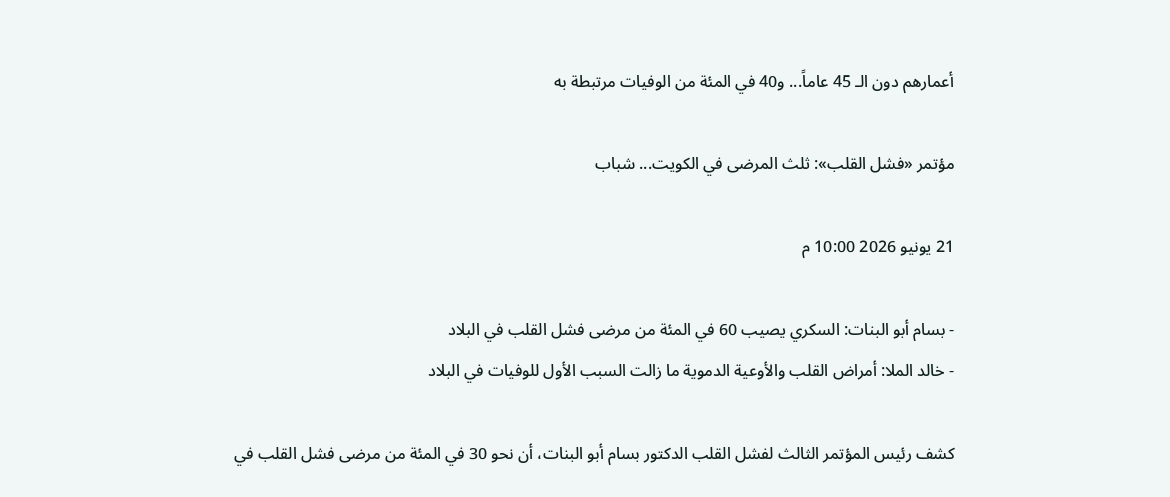أعمارهم دون الـ 45 عاماً... و40 في المئة من الوفيات مرتبطة به

مؤتمر «فشل القلب»: ثلث المرضى في الكويت... شباب

21 يونيو 2026 10:00 م

- بسام أبو البنات: السكري يصيب 60 في المئة من مرضى فشل القلب في البلاد
- خالد الملا: أمراض القلب والأوعية الدموية ما زالت السبب الأول للوفيات في البلاد

كشف رئيس المؤتمر الثالث لفشل القلب الدكتور بسام أبو البنات، أن نحو 30 في المئة من مرضى فشل القلب في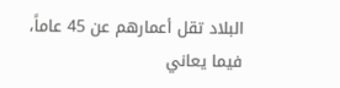البلاد تقل أعمارهم عن 45 عاماً، فيما يعاني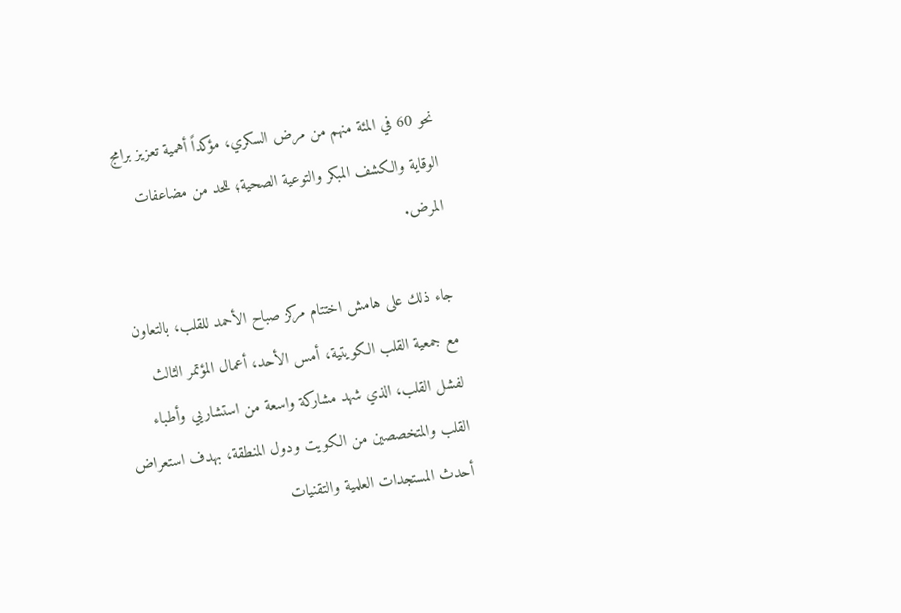نحو 60 في المئة منهم من مرض السكري، مؤكداً أهمية تعزيز برامج الوقاية والكشف المبكر والتوعية الصحية؛ للحد من مضاعفات المرض.

جاء ذلك على هامش اختتام مركز صباح الأحمد للقلب، بالتعاون مع جمعية القلب الكويتية، أمس الأحد، أعمال المؤتمر الثالث لفشل القلب، الذي شهد مشاركة واسعة من استشاريي وأطباء القلب والمتخصصين من الكويت ودول المنطقة، بهدف استعراض أحدث المستجدات العلمية والتقنيات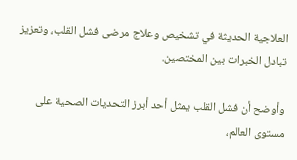العلاجية الحديثة في تشخيص وعلاج مرضى فشل القلب، وتعزيز تبادل الخبرات بين المختصين.

وأوضح أن فشل القلب يمثل أحد أبرز التحديات الصحية على مستوى العالم،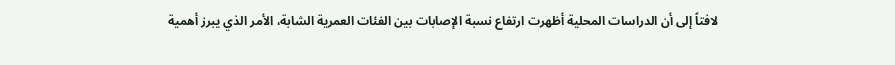لافتاً إلى أن الدراسات المحلية أظهرت ارتفاع نسبة الإصابات بين الفئات العمرية الشابة، الأمر الذي يبرز أهمية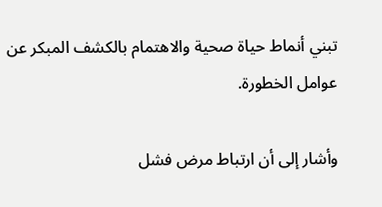تبني أنماط حياة صحية والاهتمام بالكشف المبكر عن عوامل الخطورة.

وأشار إلى أن ارتباط مرض فشل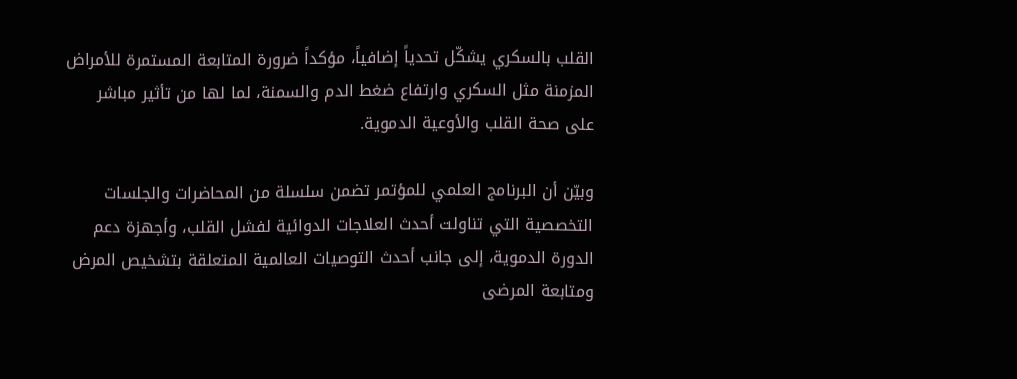القلب بالسكري يشكّل تحدياً إضافياً، مؤكداً ضرورة المتابعة المستمرة للأمراض المزمنة مثل السكري وارتفاع ضغط الدم والسمنة، لما لها من تأثير مباشر على صحة القلب والأوعية الدموية.

وبيّن أن البرنامج العلمي للمؤتمر تضمن سلسلة من المحاضرات والجلسات التخصصية التي تناولت أحدث العلاجات الدوائية لفشل القلب، وأجهزة دعم الدورة الدموية، إلى جانب أحدث التوصيات العالمية المتعلقة بتشخيص المرض ومتابعة المرضى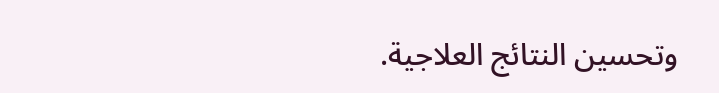وتحسين النتائج العلاجية.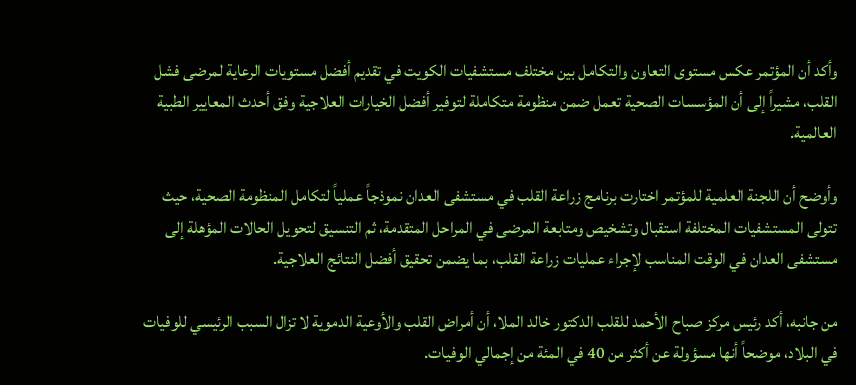وأكد أن المؤتمر عكس مستوى التعاون والتكامل بين مختلف مستشفيات الكويت في تقديم أفضل مستويات الرعاية لمرضى فشل القلب، مشيراً إلى أن المؤسسات الصحية تعمل ضمن منظومة متكاملة لتوفير أفضل الخيارات العلاجية وفق أحدث المعايير الطبية العالمية.

وأوضح أن اللجنة العلمية للمؤتمر اختارت برنامج زراعة القلب في مستشفى العدان نموذجاً عملياً لتكامل المنظومة الصحية، حيث تتولى المستشفيات المختلفة استقبال وتشخيص ومتابعة المرضى في المراحل المتقدمة، ثم التنسيق لتحويل الحالات المؤهلة إلى مستشفى العدان في الوقت المناسب لإجراء عمليات زراعة القلب، بما يضمن تحقيق أفضل النتائج العلاجية.

من جانبه، أكد رئيس مركز صباح الأحمد للقلب الدكتور خالد الملا، أن أمراض القلب والأوعية الدموية لا تزال السبب الرئيسي للوفيات في البلاد، موضحاً أنها مسؤولة عن أكثر من 40 في المئة من إجمالي الوفيات.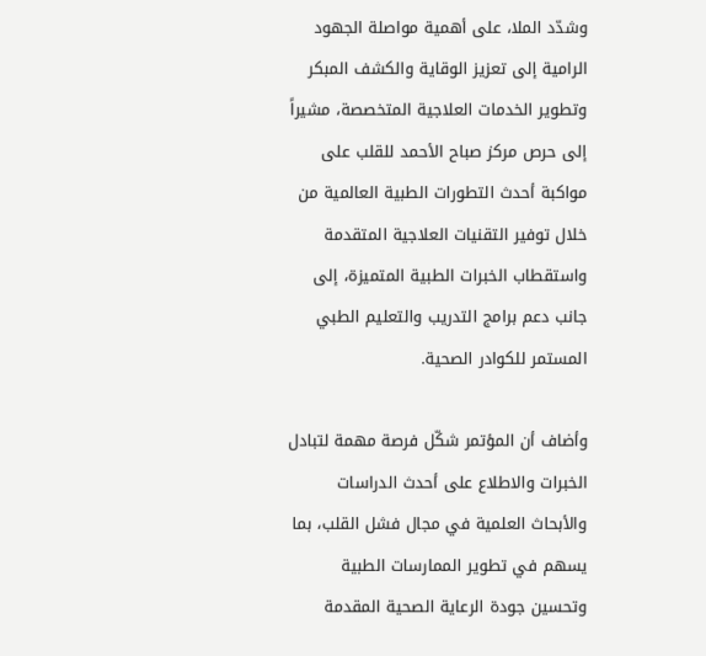وشدّد الملا، على أهمية مواصلة الجهود الرامية إلى تعزيز الوقاية والكشف المبكر وتطوير الخدمات العلاجية المتخصصة، مشيراً إلى حرص مركز صباح الأحمد للقلب على مواكبة أحدث التطورات الطبية العالمية من خلال توفير التقنيات العلاجية المتقدمة واستقطاب الخبرات الطبية المتميزة، إلى جانب دعم برامج التدريب والتعليم الطبي المستمر للكوادر الصحية.

وأضاف أن المؤتمر شكّل فرصة مهمة لتبادل الخبرات والاطلاع على أحدث الدراسات والأبحاث العلمية في مجال فشل القلب، بما يسهم في تطوير الممارسات الطبية وتحسين جودة الرعاية الصحية المقدمة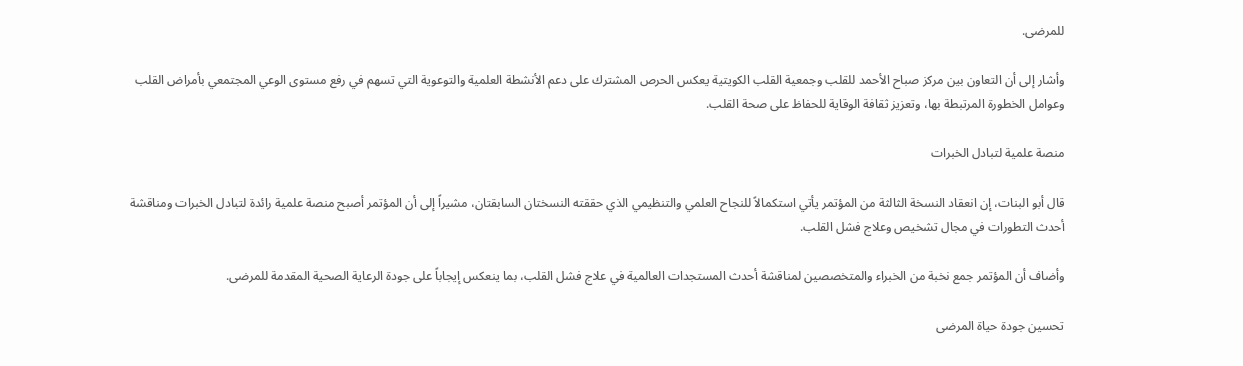للمرضى.

وأشار إلى أن التعاون بين مركز صباح الأحمد للقلب وجمعية القلب الكويتية يعكس الحرص المشترك على دعم الأنشطة العلمية والتوعوية التي تسهم في رفع مستوى الوعي المجتمعي بأمراض القلب وعوامل الخطورة المرتبطة بها، وتعزيز ثقافة الوقاية للحفاظ على صحة القلب.

منصة علمية لتبادل الخبرات

قال أبو البنات، إن انعقاد النسخة الثالثة من المؤتمر يأتي استكمالاً للنجاح العلمي والتنظيمي الذي حققته النسختان السابقتان، مشيراً إلى أن المؤتمر أصبح منصة علمية رائدة لتبادل الخبرات ومناقشة أحدث التطورات في مجال تشخيص وعلاج فشل القلب.

وأضاف أن المؤتمر جمع نخبة من الخبراء والمتخصصين لمناقشة أحدث المستجدات العالمية في علاج فشل القلب، بما ينعكس إيجاباً على جودة الرعاية الصحية المقدمة للمرضى.

تحسين جودة حياة المرضى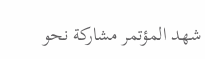شهد المؤتمر مشاركة نحو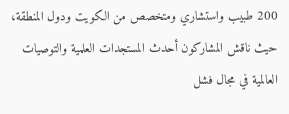200 طبيب واستشاري ومتخصص من الكويت ودول المنطقة، حيث ناقش المشاركون أحدث المستجدات العلمية والتوصيات العالمية في مجال فشل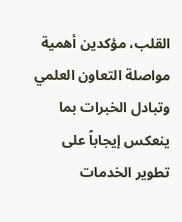القلب، مؤكدين أهمية مواصلة التعاون العلمي وتبادل الخبرات بما ينعكس إيجاباً على تطوير الخدمات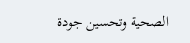الصحية وتحسين جودة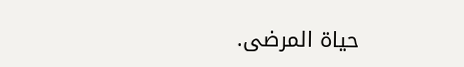حياة المرضى.